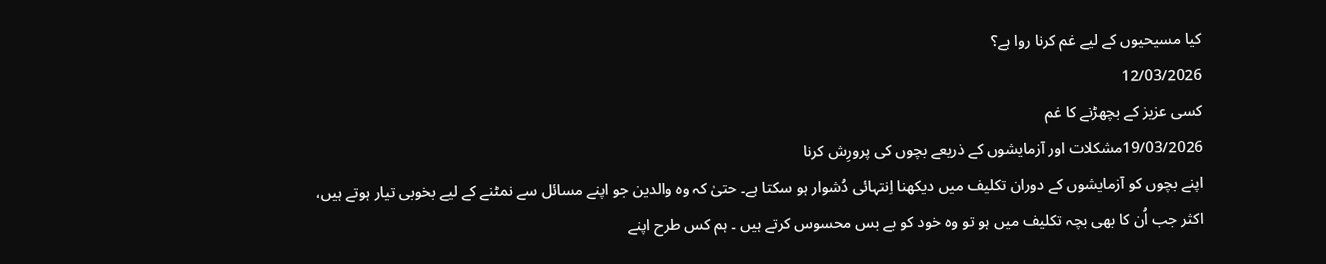کیا مسیحیوں کے لیے غم کرنا روا ہے؟
12/03/2026
کسی عزیز کے بچھڑنے کا غم
19/03/2026مشکلات اور آزمایشوں کے ذریعے بچوں کی پرورِش کرنا
اپنے بچوں کو آزمایشوں کے دوران تکلیف میں دیکھنا اِنتہائی دُشوار ہو سکتا ہے۔ حتیٰ کہ وہ والدین جو اپنے مسائل سے نمٹنے کے لیے بخوبی تیار ہوتے ہیں، اکثر جب اُن کا بھی بچہ تکلیف میں ہو تو وہ خود کو بے بس محسوس کرتے ہیں ۔ ہم کس طرح اپنے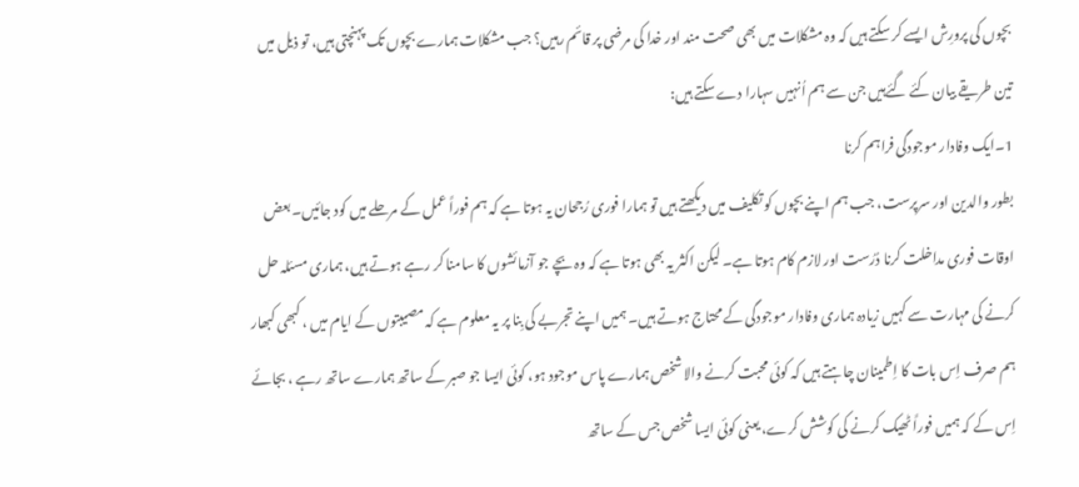بچوں کی پرورِش ایسے کر سکتے ہیں کہ وہ مشکلات میں بھی صحت مند اور خدا کی مرضی پر قائم رہیں؟ جب مشکلات ہمارے بچوں تک پہنچتی ہیں، تو ذیل میں تین طریقے بیان کئے گئےہیں جن سے ہم اُنہیں سہارا دے سکتے ہیں:
1۔ایک وفادار موجودگی فراہم کرنا
بطور والدین اور سرپرست، جب ہم اپنے بچوں کو تکلیف میں دیکھتے ہیں تو ہمارا فوری رُجحان یہ ہوتا ہے کہ ہم فوراً عمل کے مرحلے میں کود جائیں۔ بعض اوقات فوری مداخلت کرنا دُرُست اور لازم کام ہوتا ہے۔ لیکن اکثر یہ بھی ہوتا ہے کہ وہ بچے جو آزمائشوں کا سامنا کر رہے ہوتے ہیں، ہماری مسئلہ حل کرنے کی مہارت سے کہیں زیادہ ہماری وفادار موجودگی کے محتاج ہوتے ہیں۔ ہمیں اپنے تجربے کی بِنا پر یہ معلوم ہے کہ مصیبتوں کے ایام میں ، کبھی کبھار ہم صرف اِس بات کا اِطمینان چاہتے ہیں کہ کوئی محبت کرنے والا شخص ہمارے پاس موجود ہو، کوئی ایسا جو صبر کے ساتھ ہمارے ساتھ رہے ، بجائے اِس کے کہ ہمیں فوراً ٹھیک کرنے کی کوشش کرے، یعنی کوئی ایسا شخص جس کے ساتھ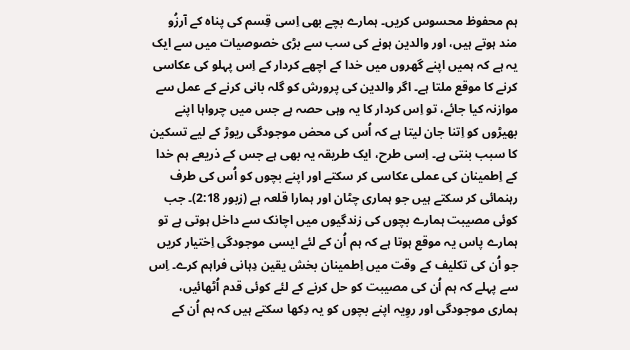ہم محفوظ محسوس کریں۔ ہمارے بچے بھی اِسی قِسم کی پناہ کے آرزُو مند ہوتے ہیں، اور والدین ہونے کی سب سے بڑی خصوصیات میں سے ایک یہ ہے کہ ہمیں اپنے گھروں میں خدا کے اچھے کردار کے اِس پہلو کی عکاسی کرنے کا موقع ملتا ہے۔ اگر والدین کی پرورش کو گلہ بانی کرنے کے عمل سے موازنہ کیا جائے، تو اِس کردار کا یہ وہی حصہ ہے جس میں چرواہا اپنے بھیڑوں کو اِتنا جان لیتا ہے کہ اُس کی محض موجودگی ریوڑ کے لیے تسکین کا سبب بنتی ہے۔ اِسی طرح، ایک طریقہ یہ بھی ہے جس کے ذریعے ہم خدا کے اِطمینان کی عملی عکاسی کر سکتے اور اپنے بچوں کو اُس کی طرف رہنمائی کر سکتے ہیں جو ہماری چٹان اور ہمارا قلعہ ہے (زبور 2:18)۔ جب کوئی مصیبت ہمارے بچوں کی زندگیوں میں اچانک سے داخل ہوتی ہے تو ہمارے پاس یہ موقع ہوتا ہے کہ ہم اُن کے لئے ایسی موجودگی اِختیار کریں جو اُن کی تکلیف کے وقت میں اِطمینان بخش یقین دِہانی فراہم کرے۔ اِس سے پہلے کہ ہم اُن کی مصیبت کو حل کرنے کے لئے کوئی قدم اُٹھائیں، ہماری موجودگی اور روِیہ اپنے بچوں کو یہ دِکھا سکتے ہیں کہ ہم اُن کے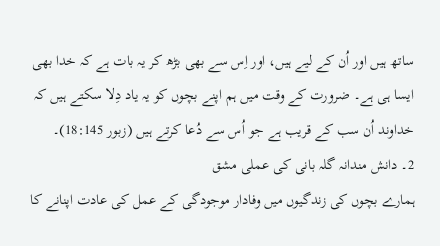ساتھ ہیں اور اُن کے لیے ہیں، اور اِس سے بھی بڑھ کر یہ بات ہے کہ خدا بھی ایسا ہی ہے۔ ضرورت کے وقت میں ہم اپنے بچوں کو یہ یاد دِلا سکتے ہیں کہ خداوند اُن سب کے قریب ہے جو اُس سے دُعا کرتے ہیں (زبور 18:145)۔
2۔ دانش مندانہ گلہ بانی کی عملی مشق
ہمارے بچوں کی زندگیوں میں وفادار موجودگی کے عمل کی عادت اپنانے کا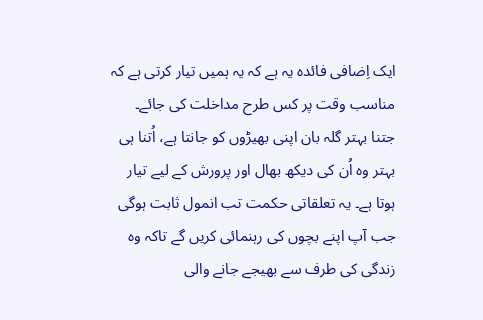ایک اِضافی فائدہ یہ ہے کہ یہ ہمیں تیار کرتی ہے کہ مناسب وقت پر کس طرح مداخلت کی جائے۔ جتنا بہتر گلہ بان اپنی بھیڑوں کو جانتا ہے، اُتنا ہی بہتر وہ اُن کی دیکھ بھال اور پرورش کے لیے تیار ہوتا ہے۔ یہ تعلقاتی حکمت تب انمول ثابت ہوگی جب آپ اپنے بچوں کی رہنمائی کریں گے تاکہ وہ زندگی کی طرف سے بھیجے جانے والی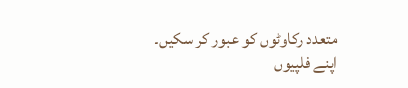متعدد رکاوٹوں کو عبور کر سکیں۔
اپنے فلپیوں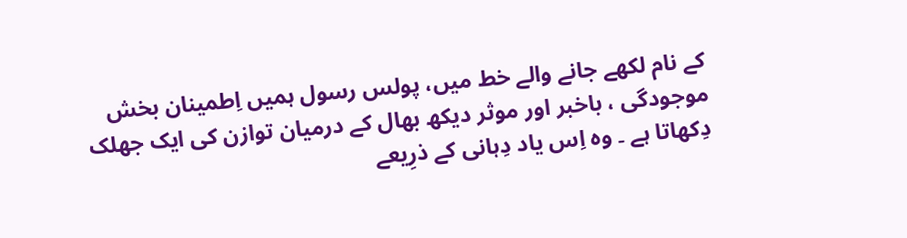کے نام لکھے جانے والے خط میں، پولس رسول ہمیں اِطمینان بخش موجودگی ، باخبر اور موثر دیکھ بھال کے درمیان توازن کی ایک جھلک دِکھاتا ہے ۔ وہ اِس یاد دِہانی کے ذرِیعے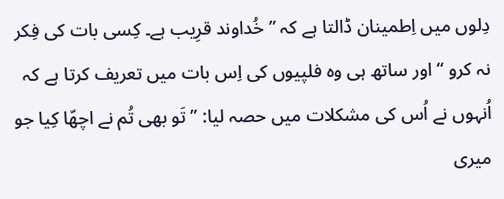دِلوں میں اِطمینان ڈالتا ہے کہ ” خُداوند قرِیب ہے۔ کِسی بات کی فِکر نہ کرو “ اور ساتھ ہی وہ فلپیوں کی اِس بات میں تعریف کرتا ہے کہ اُنہوں نے اُس کی مشکلات میں حصہ لیا: ” تَو بھی تُم نے اچھّا کِیا جو میری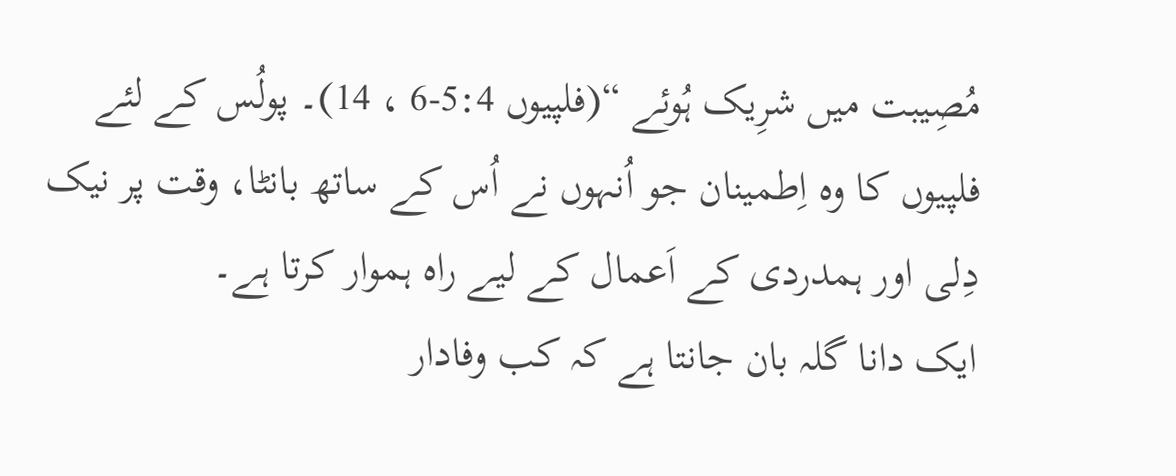مُصِیبت میں شرِیک ہُوئے “(فلپیوں 5:4-6 ، 14)۔ پولُس کے لئے فلپیوں کا وہ اِطمینان جو اُنہوں نے اُس کے ساتھ بانٹا، وقت پر نیک دِلی اور ہمدردی کے اَعمال کے لیے راہ ہموار کرتا ہے۔
ایک دانا گلہ بان جانتا ہے کہ کب وفادار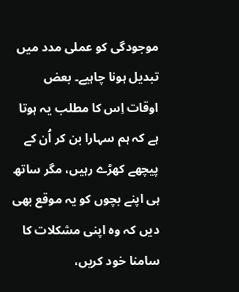موجودگی کو عملی مدد میں تبدیل ہونا چاہیے۔ بعض اوقات اِس کا مطلب یہ ہوتا ہے کہ ہم سہارا بن کر اُن کے پیچھے کھڑے رہیں، مگر ساتھ ہی اپنے بچوں کو یہ موقع بھی دیں کہ وہ اپنی مشکلات کا سامنا خود کریں،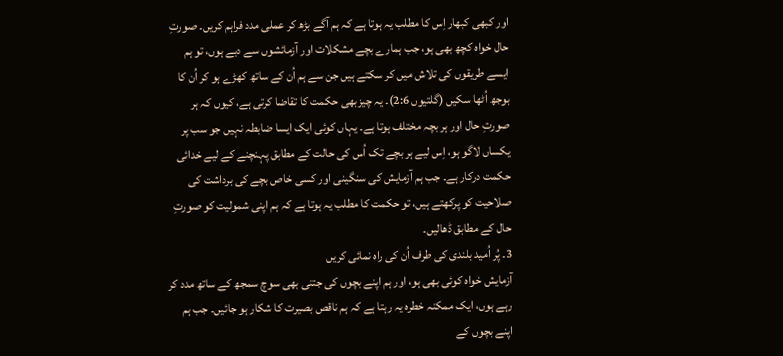اور کبھی کبھار اِس کا مطلب یہ ہوتا ہے کہ ہم آگے بڑھ کر عملی مدد فراہم کریں۔ صورتِ حال خواہ کچھ بھی ہو، جب ہمارے بچے مشکلات اور آزمائشوں سے دبے ہوں، تو ہم ایسے طریقوں کی تلاش میں کر سکتے ہیں جن سے ہم اُن کے ساتھ کھڑے ہو کر اُن کا بوجھ اُٹھا سکیں (گلتیوں 2:6)۔ یہ چیزبھی حکمت کا تقاضا کرتی ہے، کیوں کہ ہر صورتِ حال اور ہر بچہ مختلف ہوتا ہے۔ یہاں کوئی ایک ایسا ضابطہ نہیں جو سب پر یکساں لاگو ہو، اِس لیے ہر بچے تک اُس کی حالت کے مطابق پہنچنے کے لیے خدائی حکمت درکار ہے۔ جب ہم آزمایش کی سنگینی اور کسی خاص بچے کی برداشت کی صلاحیت کو پرکھتے ہیں، تو حکمت کا مطلب یہ ہوتا ہے کہ ہم اپنی شمولیت کو صورتِ حال کے مطابق ڈھالیں۔
3۔ پُر اُمید بلندی کی طرف اُن کی راہ نمائی کریں
آزمایش خواہ کوئی بھی ہو، اور ہم اپنے بچوں کی جتنی بھی سوچ سمجھ کے ساتھ مدد کر رہے ہوں، ایک ممکنہ خطرہ یہ رہتا ہے کہ ہم ناقص بصیرت کا شکار ہو جائیں۔ جب ہم اپنے بچوں کے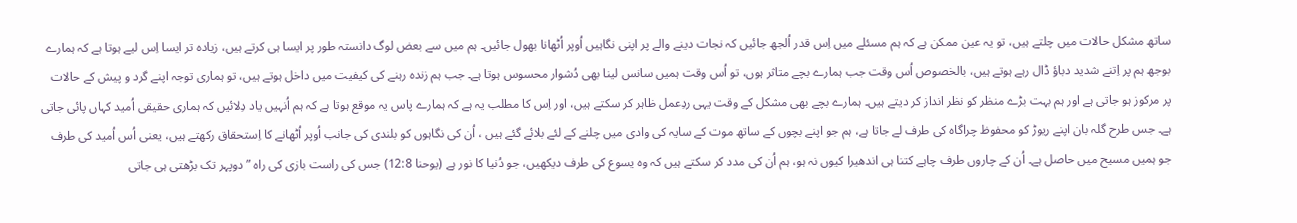ساتھ مشکل حالات میں چلتے ہیں، تو یہ عین ممکن ہے کہ ہم مسئلے میں اِس قدر اُلجھ جائیں کہ نجات دینے والے پر اپنی نگاہیں اُوپر اُٹھانا بھول جائیں۔ ہم میں سے بعض لوگ دانستہ طور پر ایسا ہی کرتے ہیں، زیادہ تر ایسا اِس لیے ہوتا ہے کہ ہمارے بوجھ ہم پر اِتنے شدید دباؤ ڈال رہے ہوتے ہیں، بالخصوص اُس وقت جب ہمارے بچے متاثر ہوں، تو اُس وقت ہمیں سانس لینا بھی دُشوار محسوس ہوتا ہے۔ جب ہم زندہ رہنے کی کیفیت میں داخل ہوتے ہیں، تو ہماری توجہ اپنے گرد و پیش کے حالات پر مرکوز ہو جاتی ہے اور ہم بہت بڑے منظر کو نظر انداز کر دیتے ہیں۔ ہمارے بچے بھی مشکل کے وقت یہی ردِعمل ظاہر کر سکتے ہیں، اور اِس کا مطلب یہ ہے کہ ہمارے پاس یہ موقع ہوتا ہے کہ ہم اُنہیں یاد دِلائیں کہ ہماری حقیقی اُمید کہاں پائی جاتی ہے۔ جس طرح گلہ بان اپنے ریوڑ کو محفوظ چراگاہ کی طرف لے جاتا ہے، ہم جو اپنے بچوں کے ساتھ موت کے سایہ کی وادی میں چلنے کے لئے بلائے گئے ہیں ، اُن کی نگاہوں کو بلندی کی جانب اُوپر اُٹھانے کا اِستحقاق رکھتے ہیں، یعنی اُس اُمید کی طرف جو ہمیں مسیح میں حاصل ہے۔ اُن کے چاروں طرف چاہے کتنا ہی اندھیرا کیوں نہ ہو، ہم اُن کی مدد کر سکتے ہیں کہ وہ یسوع کی طرف دیکھیں، جو دُنیا کا نور ہے (یوحنا 12:8) جس کی راست بازی کی راہ ” دوپہر تک بڑھتی ہی جاتی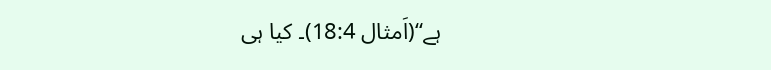ہے“(اَمثال 18:4)۔ کیا ہی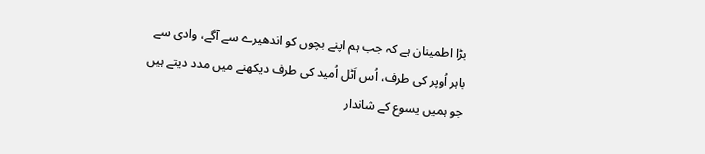بڑا اطمینان ہے کہ جب ہم اپنے بچوں کو اندھیرے سے آگے، وادی سے باہر اُوپر کی طرف، اُس اَٹل اُمید کی طرف دیکھنے میں مدد دیتے ہیں جو ہمیں یسوع کے شاندار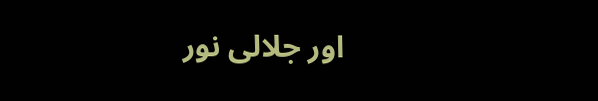اور جلالی نور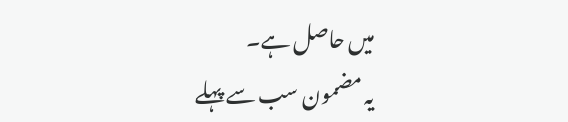میں حاصل ہے۔
یہ مضمون سب سے پہلے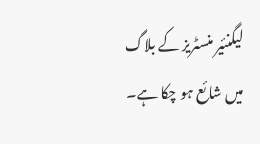لیگنئیر منسٹریز کے بلاگ میں شائع ہو چکا ہے۔